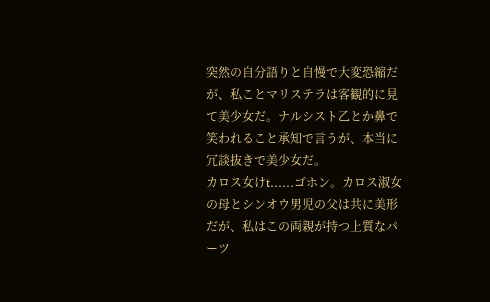突然の自分語りと自慢で大変恐縮だが、私ことマリステラは客観的に見て美少女だ。ナルシスト乙とか鼻で笑われること承知で言うが、本当に冗談抜きで美少女だ。
カロス女けt……ゴホン。カロス淑女の母とシンオウ男児の父は共に美形だが、私はこの両親が持つ上質なパーツ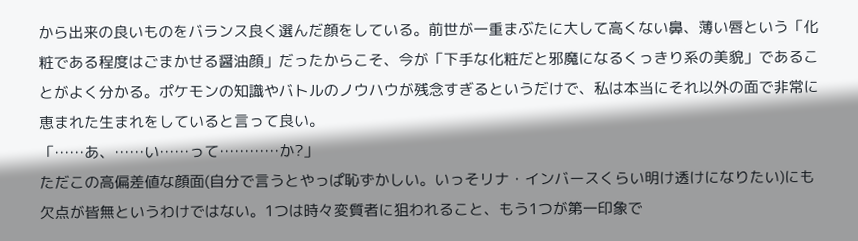から出来の良いものをバランス良く選んだ顔をしている。前世が一重まぶたに大して高くない鼻、薄い唇という「化粧である程度はごまかせる醤油顔」だったからこそ、今が「下手な化粧だと邪魔になるくっきり系の美貌」であることがよく分かる。ポケモンの知識やバトルのノウハウが残念すぎるというだけで、私は本当にそれ以外の面で非常に恵まれた生まれをしていると言って良い。
「……あ、……い……って…………か?」
ただこの高偏差値な顔面(自分で言うとやっぱ恥ずかしい。いっそリナ・インバースくらい明け透けになりたい)にも欠点が皆無というわけではない。1つは時々変質者に狙われること、もう1つが第一印象で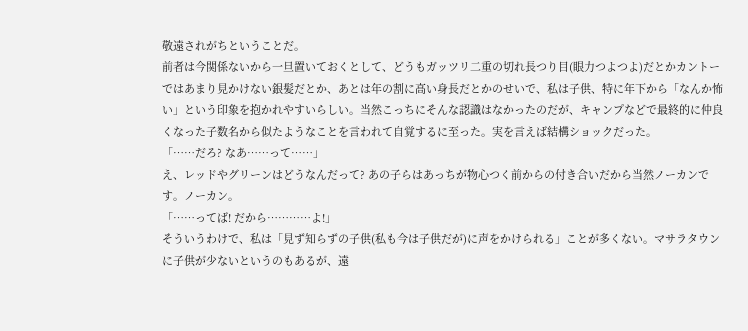敬遠されがちということだ。
前者は今関係ないから一旦置いておくとして、どうもガッツリ二重の切れ長つり目(眼力つよつよ)だとかカントーではあまり見かけない銀髪だとか、あとは年の割に高い身長だとかのせいで、私は子供、特に年下から「なんか怖い」という印象を抱かれやすいらしい。当然こっちにそんな認識はなかったのだが、キャンプなどで最終的に仲良くなった子数名から似たようなことを言われて自覚するに至った。実を言えば結構ショックだった。
「……だろ? なあ……って……」
え、レッドやグリーンはどうなんだって? あの子らはあっちが物心つく前からの付き合いだから当然ノーカンです。ノーカン。
「……ってば! だから…………よ!」
そういうわけで、私は「見ず知らずの子供(私も今は子供だが)に声をかけられる」ことが多くない。マサラタウンに子供が少ないというのもあるが、遠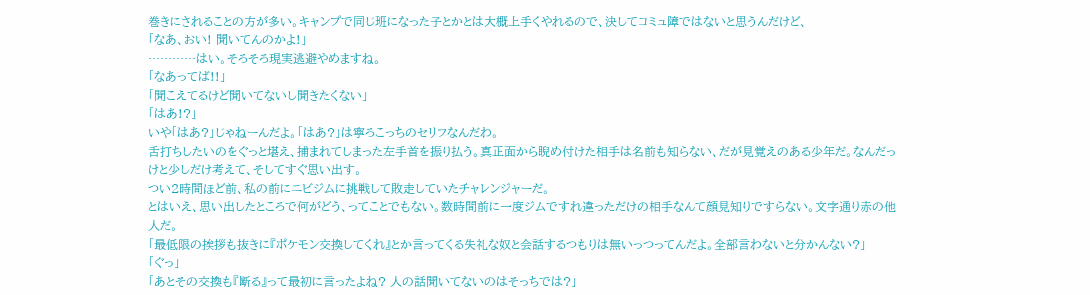巻きにされることの方が多い。キャンプで同じ班になった子とかとは大概上手くやれるので、決してコミュ障ではないと思うんだけど、
「なあ、おい! 聞いてんのかよ!」
…………はい。そろそろ現実逃避やめますね。
「なあってば!!」
「聞こえてるけど聞いてないし聞きたくない」
「はあ!?」
いや「はあ?」じゃねーんだよ。「はあ?」は寧ろこっちのセリフなんだわ。
舌打ちしたいのをぐっと堪え、捕まれてしまった左手首を振り払う。真正面から睨め付けた相手は名前も知らない、だが見覚えのある少年だ。なんだっけと少しだけ考えて、そしてすぐ思い出す。
つい2時間ほど前、私の前にニビジムに挑戦して敗走していたチャレンジャーだ。
とはいえ、思い出したところで何がどう、ってことでもない。数時間前に一度ジムですれ違っただけの相手なんて顔見知りですらない。文字通り赤の他人だ。
「最低限の挨拶も抜きに『ポケモン交換してくれ』とか言ってくる失礼な奴と会話するつもりは無いっつってんだよ。全部言わないと分かんない?」
「ぐっ」
「あとその交換も『断る』って最初に言ったよね? 人の話聞いてないのはそっちでは?」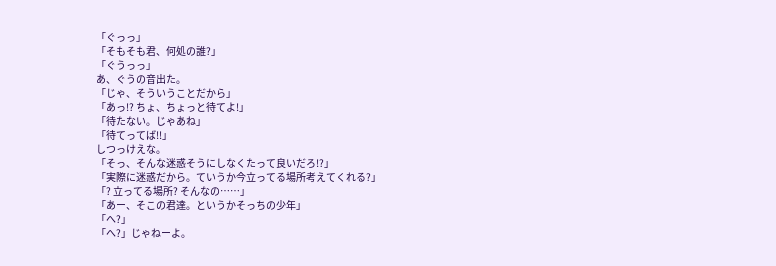「ぐっっ」
「そもそも君、何処の誰?」
「ぐうっっ」
あ、ぐうの音出た。
「じゃ、そういうことだから」
「あっ!? ちょ、ちょっと待てよ!」
「待たない。じゃあね」
「待てってば!!」
しつっけえな。
「そっ、そんな迷惑そうにしなくたって良いだろ!?」
「実際に迷惑だから。ていうか今立ってる場所考えてくれる?」
「? 立ってる場所? そんなの……」
「あー、そこの君達。というかそっちの少年」
「へ?」
「へ?」じゃねーよ。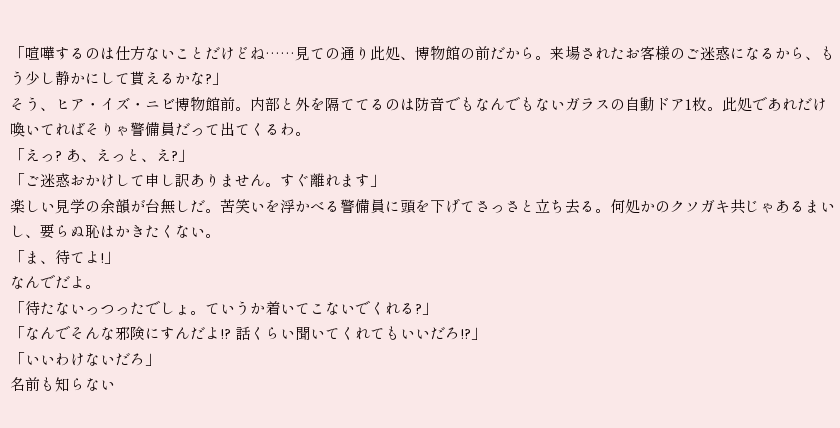「喧嘩するのは仕方ないことだけどね……見ての通り此処、博物館の前だから。来場されたお客様のご迷惑になるから、もう少し静かにして貰えるかな?」
そう、ヒア・イズ・ニビ博物館前。内部と外を隔ててるのは防音でもなんでもないガラスの自動ドア1枚。此処であれだけ喚いてればそりゃ警備員だって出てくるわ。
「えっ? あ、えっと、え?」
「ご迷惑おかけして申し訳ありません。すぐ離れます」
楽しい見学の余韻が台無しだ。苦笑いを浮かべる警備員に頭を下げてさっさと立ち去る。何処かのクソガキ共じゃあるまいし、要らぬ恥はかきたくない。
「ま、待てよ!」
なんでだよ。
「待たないっつったでしょ。ていうか着いてこないでくれる?」
「なんでそんな邪険にすんだよ!? 話くらい聞いてくれてもいいだろ!?」
「いいわけないだろ」
名前も知らない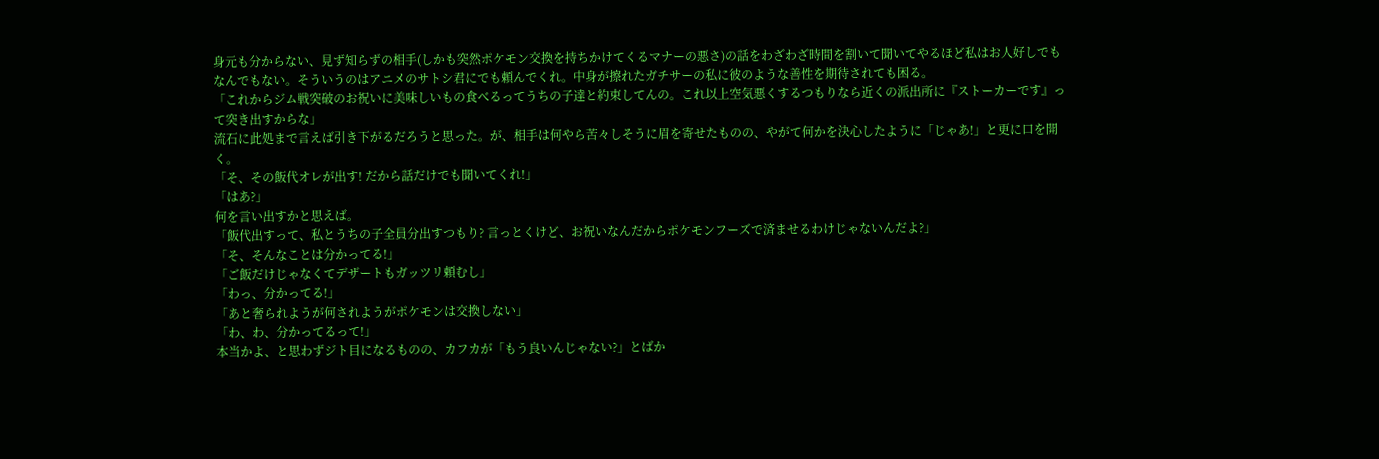身元も分からない、見ず知らずの相手(しかも突然ポケモン交換を持ちかけてくるマナーの悪さ)の話をわざわざ時間を割いて聞いてやるほど私はお人好しでもなんでもない。そういうのはアニメのサトシ君にでも頼んでくれ。中身が擦れたガチサーの私に彼のような善性を期待されても困る。
「これからジム戦突破のお祝いに美味しいもの食べるってうちの子達と約束してんの。これ以上空気悪くするつもりなら近くの派出所に『ストーカーです』って突き出すからな」
流石に此処まで言えば引き下がるだろうと思った。が、相手は何やら苦々しそうに眉を寄せたものの、やがて何かを決心したように「じゃあ!」と更に口を開く。
「そ、その飯代オレが出す! だから話だけでも聞いてくれ!」
「はあ?」
何を言い出すかと思えば。
「飯代出すって、私とうちの子全員分出すつもり? 言っとくけど、お祝いなんだからポケモンフーズで済ませるわけじゃないんだよ?」
「そ、そんなことは分かってる!」
「ご飯だけじゃなくてデザートもガッツリ頼むし」
「わっ、分かってる!」
「あと奢られようが何されようがポケモンは交換しない」
「わ、わ、分かってるって!」
本当かよ、と思わずジト目になるものの、カフカが「もう良いんじゃない?」とばか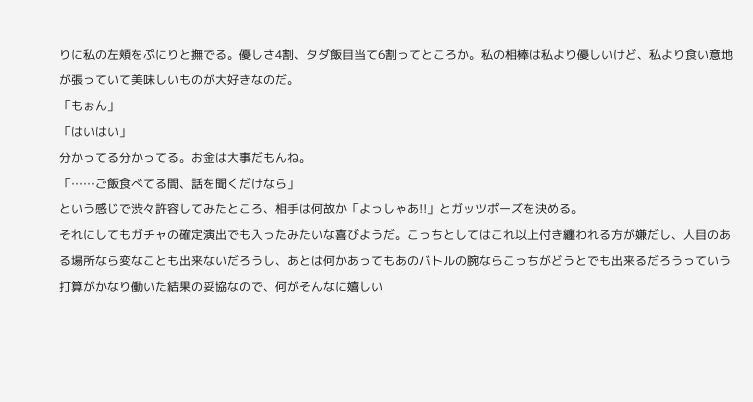りに私の左頬をぷにりと撫でる。優しさ4割、タダ飯目当て6割ってところか。私の相棒は私より優しいけど、私より食い意地が張っていて美味しいものが大好きなのだ。
「もぉん」
「はいはい」
分かってる分かってる。お金は大事だもんね。
「……ご飯食べてる間、話を聞くだけなら」
という感じで渋々許容してみたところ、相手は何故か「よっしゃあ!!」とガッツポーズを決める。
それにしてもガチャの確定演出でも入ったみたいな喜びようだ。こっちとしてはこれ以上付き纏われる方が嫌だし、人目のある場所なら変なことも出来ないだろうし、あとは何かあってもあのバトルの腕ならこっちがどうとでも出来るだろうっていう打算がかなり働いた結果の妥協なので、何がそんなに嬉しい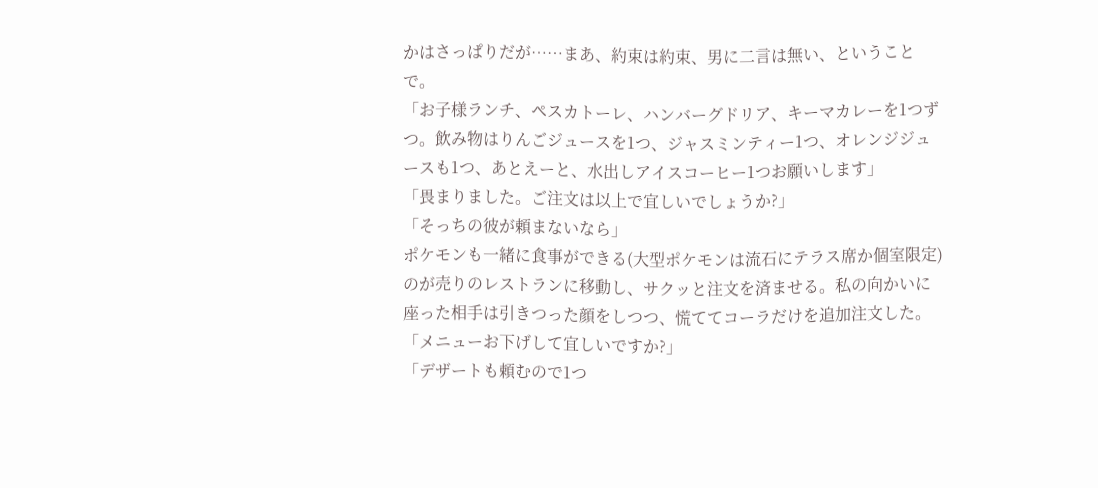かはさっぱりだが……まあ、約束は約束、男に二言は無い、ということで。
「お子様ランチ、ペスカトーレ、ハンバーグドリア、キーマカレーを1つずつ。飲み物はりんごジュースを1つ、ジャスミンティー1つ、オレンジジュースも1つ、あとえーと、水出しアイスコーヒー1つお願いします」
「畏まりました。ご注文は以上で宜しいでしょうか?」
「そっちの彼が頼まないなら」
ポケモンも一緒に食事ができる(大型ポケモンは流石にテラス席か個室限定)のが売りのレストランに移動し、サクッと注文を済ませる。私の向かいに座った相手は引きつった顔をしつつ、慌ててコーラだけを追加注文した。
「メニューお下げして宜しいですか?」
「デザートも頼むので1つ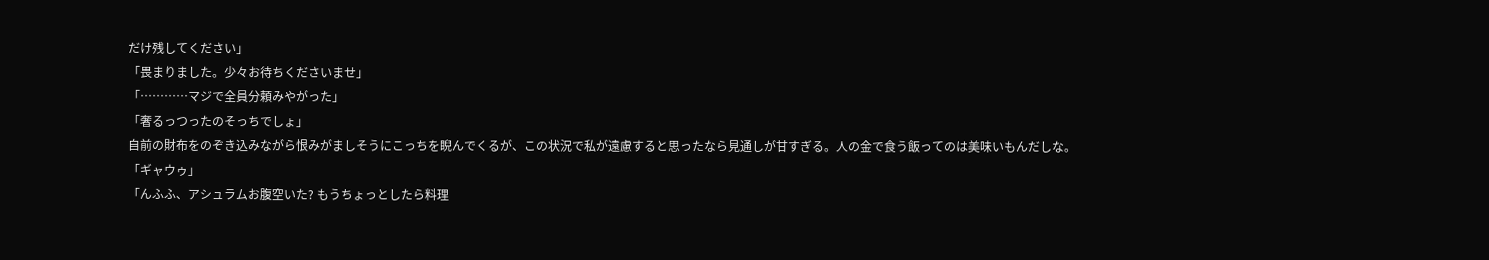だけ残してください」
「畏まりました。少々お待ちくださいませ」
「…………マジで全員分頼みやがった」
「奢るっつったのそっちでしょ」
自前の財布をのぞき込みながら恨みがましそうにこっちを睨んでくるが、この状況で私が遠慮すると思ったなら見通しが甘すぎる。人の金で食う飯ってのは美味いもんだしな。
「ギャウゥ」
「んふふ、アシュラムお腹空いた? もうちょっとしたら料理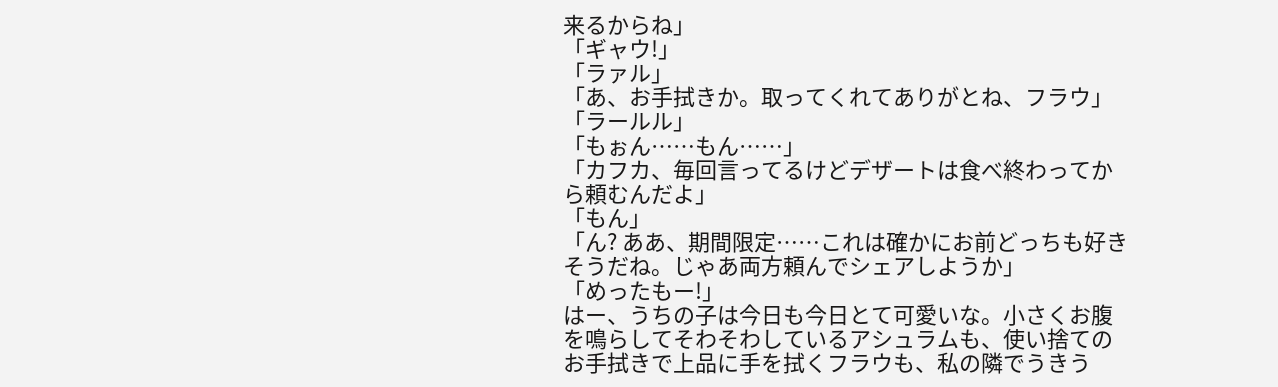来るからね」
「ギャウ!」
「ラァル」
「あ、お手拭きか。取ってくれてありがとね、フラウ」
「ラールル」
「もぉん……もん……」
「カフカ、毎回言ってるけどデザートは食べ終わってから頼むんだよ」
「もん」
「ん? ああ、期間限定……これは確かにお前どっちも好きそうだね。じゃあ両方頼んでシェアしようか」
「めったもー!」
はー、うちの子は今日も今日とて可愛いな。小さくお腹を鳴らしてそわそわしているアシュラムも、使い捨てのお手拭きで上品に手を拭くフラウも、私の隣でうきう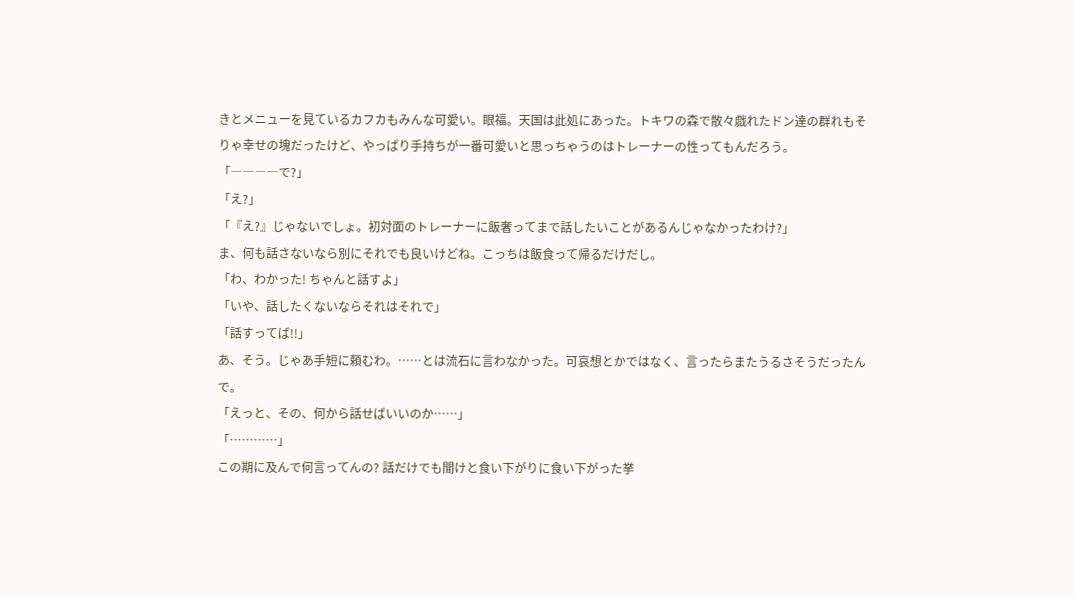きとメニューを見ているカフカもみんな可愛い。眼福。天国は此処にあった。トキワの森で散々戯れたドン達の群れもそりゃ幸せの塊だったけど、やっぱり手持ちが一番可愛いと思っちゃうのはトレーナーの性ってもんだろう。
「――――で?」
「え?」
「『え?』じゃないでしょ。初対面のトレーナーに飯奢ってまで話したいことがあるんじゃなかったわけ?」
ま、何も話さないなら別にそれでも良いけどね。こっちは飯食って帰るだけだし。
「わ、わかった! ちゃんと話すよ」
「いや、話したくないならそれはそれで」
「話すってば!!」
あ、そう。じゃあ手短に頼むわ。……とは流石に言わなかった。可哀想とかではなく、言ったらまたうるさそうだったんで。
「えっと、その、何から話せばいいのか……」
「…………」
この期に及んで何言ってんの? 話だけでも聞けと食い下がりに食い下がった挙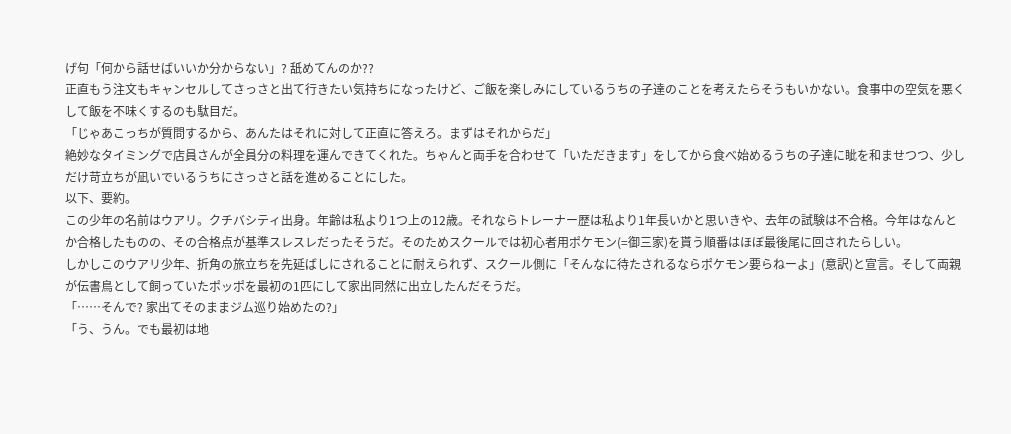げ句「何から話せばいいか分からない」? 舐めてんのか??
正直もう注文もキャンセルしてさっさと出て行きたい気持ちになったけど、ご飯を楽しみにしているうちの子達のことを考えたらそうもいかない。食事中の空気を悪くして飯を不味くするのも駄目だ。
「じゃあこっちが質問するから、あんたはそれに対して正直に答えろ。まずはそれからだ」
絶妙なタイミングで店員さんが全員分の料理を運んできてくれた。ちゃんと両手を合わせて「いただきます」をしてから食べ始めるうちの子達に眦を和ませつつ、少しだけ苛立ちが凪いでいるうちにさっさと話を進めることにした。
以下、要約。
この少年の名前はウアリ。クチバシティ出身。年齢は私より1つ上の12歳。それならトレーナー歴は私より1年長いかと思いきや、去年の試験は不合格。今年はなんとか合格したものの、その合格点が基準スレスレだったそうだ。そのためスクールでは初心者用ポケモン(=御三家)を貰う順番はほぼ最後尾に回されたらしい。
しかしこのウアリ少年、折角の旅立ちを先延ばしにされることに耐えられず、スクール側に「そんなに待たされるならポケモン要らねーよ」(意訳)と宣言。そして両親が伝書鳥として飼っていたポッポを最初の1匹にして家出同然に出立したんだそうだ。
「……そんで? 家出てそのままジム巡り始めたの?」
「う、うん。でも最初は地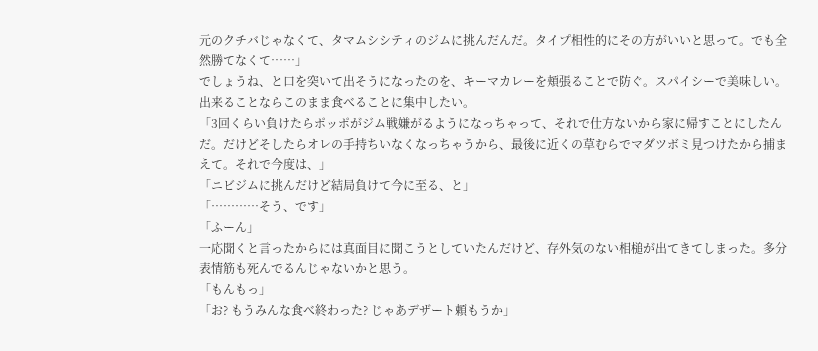元のクチバじゃなくて、タマムシシティのジムに挑んだんだ。タイプ相性的にその方がいいと思って。でも全然勝てなくて……」
でしょうね、と口を突いて出そうになったのを、キーマカレーを頬張ることで防ぐ。スパイシーで美味しい。出来ることならこのまま食べることに集中したい。
「3回くらい負けたらポッポがジム戦嫌がるようになっちゃって、それで仕方ないから家に帰すことにしたんだ。だけどそしたらオレの手持ちいなくなっちゃうから、最後に近くの草むらでマダツボミ見つけたから捕まえて。それで今度は、」
「ニビジムに挑んだけど結局負けて今に至る、と」
「…………そう、です」
「ふーん」
一応聞くと言ったからには真面目に聞こうとしていたんだけど、存外気のない相槌が出てきてしまった。多分表情筋も死んでるんじゃないかと思う。
「もんもっ」
「お? もうみんな食べ終わった? じゃあデザート頼もうか」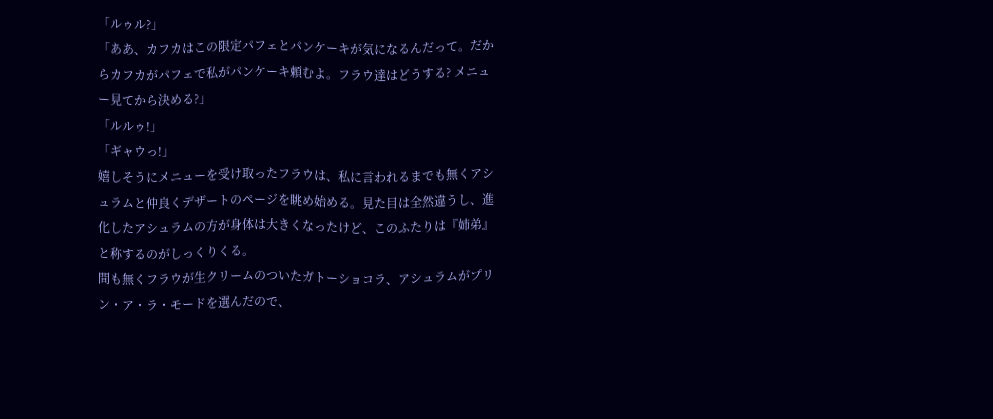「ルゥル?」
「ああ、カフカはこの限定パフェとパンケーキが気になるんだって。だからカフカがパフェで私がパンケーキ頼むよ。フラウ達はどうする? メニュー見てから決める?」
「ルルゥ!」
「ギャウっ!」
嬉しそうにメニューを受け取ったフラウは、私に言われるまでも無くアシュラムと仲良くデザートのページを眺め始める。見た目は全然違うし、進化したアシュラムの方が身体は大きくなったけど、このふたりは『姉弟』と称するのがしっくりくる。
間も無くフラウが生クリームのついたガトーショコラ、アシュラムがプリン・ア・ラ・モードを選んだので、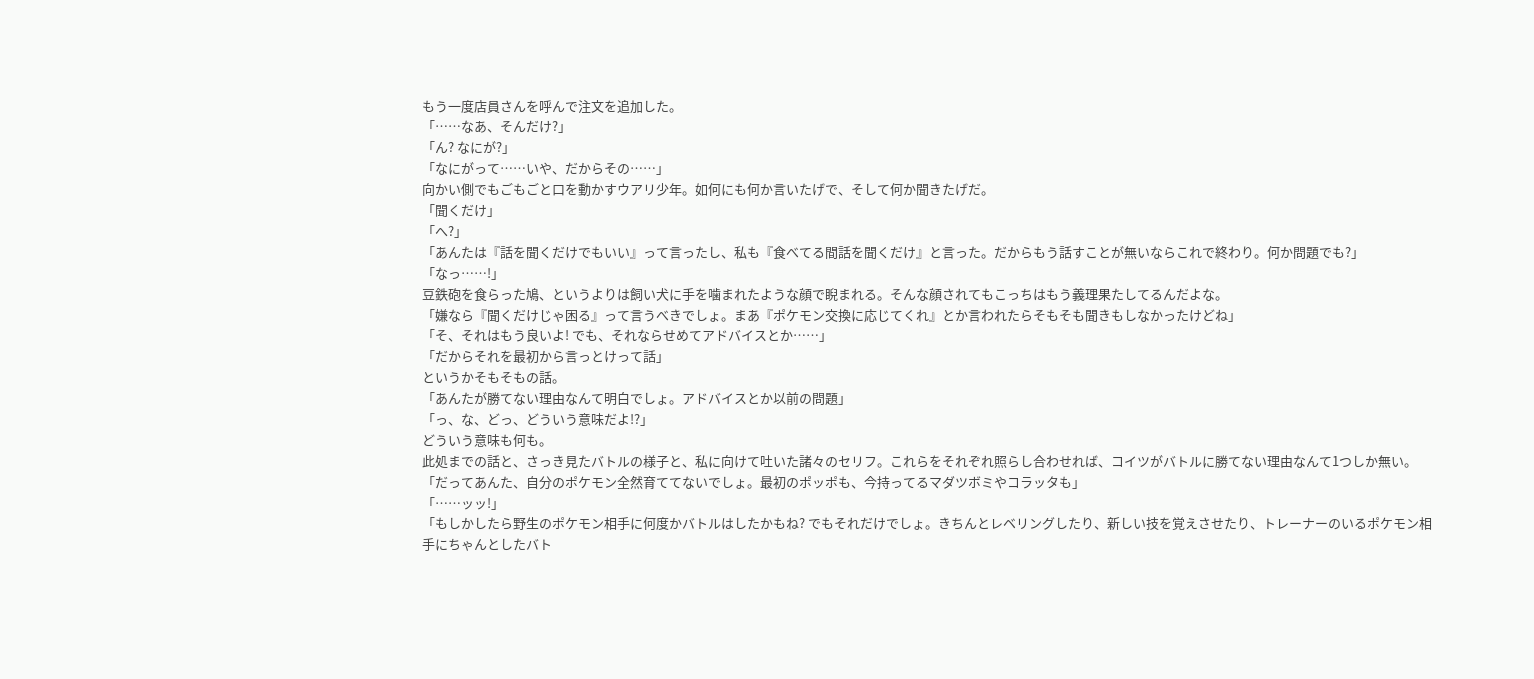もう一度店員さんを呼んで注文を追加した。
「……なあ、そんだけ?」
「ん? なにが?」
「なにがって……いや、だからその……」
向かい側でもごもごと口を動かすウアリ少年。如何にも何か言いたげで、そして何か聞きたげだ。
「聞くだけ」
「へ?」
「あんたは『話を聞くだけでもいい』って言ったし、私も『食べてる間話を聞くだけ』と言った。だからもう話すことが無いならこれで終わり。何か問題でも?」
「なっ……!」
豆鉄砲を食らった鳩、というよりは飼い犬に手を噛まれたような顔で睨まれる。そんな顔されてもこっちはもう義理果たしてるんだよな。
「嫌なら『聞くだけじゃ困る』って言うべきでしょ。まあ『ポケモン交換に応じてくれ』とか言われたらそもそも聞きもしなかったけどね」
「そ、それはもう良いよ! でも、それならせめてアドバイスとか……」
「だからそれを最初から言っとけって話」
というかそもそもの話。
「あんたが勝てない理由なんて明白でしょ。アドバイスとか以前の問題」
「っ、な、どっ、どういう意味だよ!?」
どういう意味も何も。
此処までの話と、さっき見たバトルの様子と、私に向けて吐いた諸々のセリフ。これらをそれぞれ照らし合わせれば、コイツがバトルに勝てない理由なんて1つしか無い。
「だってあんた、自分のポケモン全然育ててないでしょ。最初のポッポも、今持ってるマダツボミやコラッタも」
「……ッッ!」
「もしかしたら野生のポケモン相手に何度かバトルはしたかもね? でもそれだけでしょ。きちんとレベリングしたり、新しい技を覚えさせたり、トレーナーのいるポケモン相手にちゃんとしたバト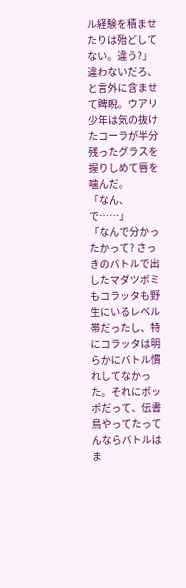ル経験を積ませたりは殆どしてない。違う?」
違わないだろ、と言外に含ませて睥睨。ウアリ少年は気の抜けたコーラが半分残ったグラスを握りしめて唇を噛んだ。
「なん、で……」
「なんで分かったかって? さっきのバトルで出したマダツボミもコラッタも野生にいるレベル帯だったし、特にコラッタは明らかにバトル慣れしてなかった。それにポッポだって、伝書鳥やってたってんならバトルはま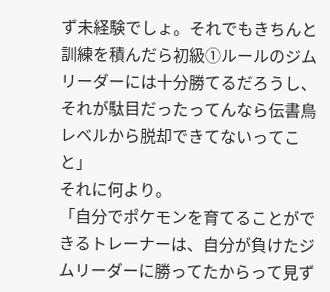ず未経験でしょ。それでもきちんと訓練を積んだら初級①ルールのジムリーダーには十分勝てるだろうし、それが駄目だったってんなら伝書鳥レベルから脱却できてないってこと」
それに何より。
「自分でポケモンを育てることができるトレーナーは、自分が負けたジムリーダーに勝ってたからって見ず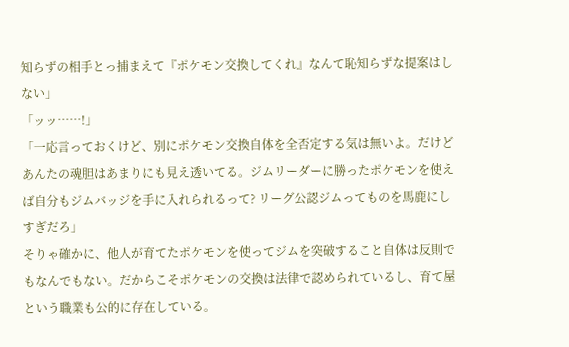知らずの相手とっ捕まえて『ポケモン交換してくれ』なんて恥知らずな提案はしない」
「ッッ……!」
「一応言っておくけど、別にポケモン交換自体を全否定する気は無いよ。だけどあんたの魂胆はあまりにも見え透いてる。ジムリーダーに勝ったポケモンを使えば自分もジムバッジを手に入れられるって? リーグ公認ジムってものを馬鹿にしすぎだろ」
そりゃ確かに、他人が育てたポケモンを使ってジムを突破すること自体は反則でもなんでもない。だからこそポケモンの交換は法律で認められているし、育て屋という職業も公的に存在している。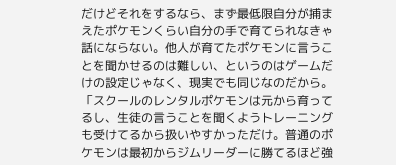だけどそれをするなら、まず最低限自分が捕まえたポケモンくらい自分の手で育てられなきゃ話にならない。他人が育てたポケモンに言うことを聞かせるのは難しい、というのはゲームだけの設定じゃなく、現実でも同じなのだから。
「スクールのレンタルポケモンは元から育ってるし、生徒の言うことを聞くようトレーニングも受けてるから扱いやすかっただけ。普通のポケモンは最初からジムリーダーに勝てるほど強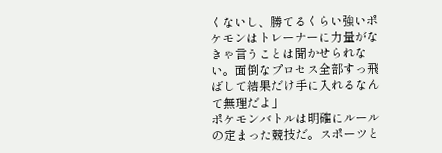くないし、勝てるくらい強いポケモンはトレーナーに力量がなきゃ言うことは聞かせられない。面倒なプロセス全部すっ飛ばして結果だけ手に入れるなんて無理だよ」
ポケモンバトルは明確にルールの定まった競技だ。スポーツと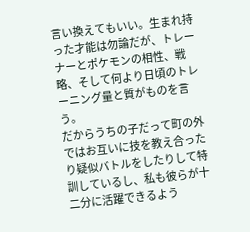言い換えてもいい。生まれ持った才能は勿論だが、トレーナーとポケモンの相性、戦略、そして何より日頃のトレーニング量と質がものを言う。
だからうちの子だって町の外ではお互いに技を教え合ったり疑似バトルをしたりして特訓しているし、私も彼らが十二分に活躍できるよう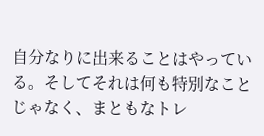自分なりに出来ることはやっている。そしてそれは何も特別なことじゃなく、まともなトレ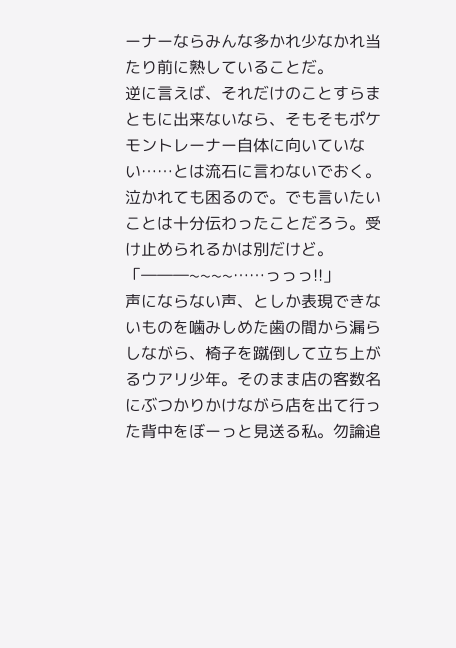ーナーならみんな多かれ少なかれ当たり前に熟していることだ。
逆に言えば、それだけのことすらまともに出来ないなら、そもそもポケモントレーナー自体に向いていない……とは流石に言わないでおく。泣かれても困るので。でも言いたいことは十分伝わったことだろう。受け止められるかは別だけど。
「―――~~~~……っっっ!!」
声にならない声、としか表現できないものを噛みしめた歯の間から漏らしながら、椅子を蹴倒して立ち上がるウアリ少年。そのまま店の客数名にぶつかりかけながら店を出て行った背中をぼーっと見送る私。勿論追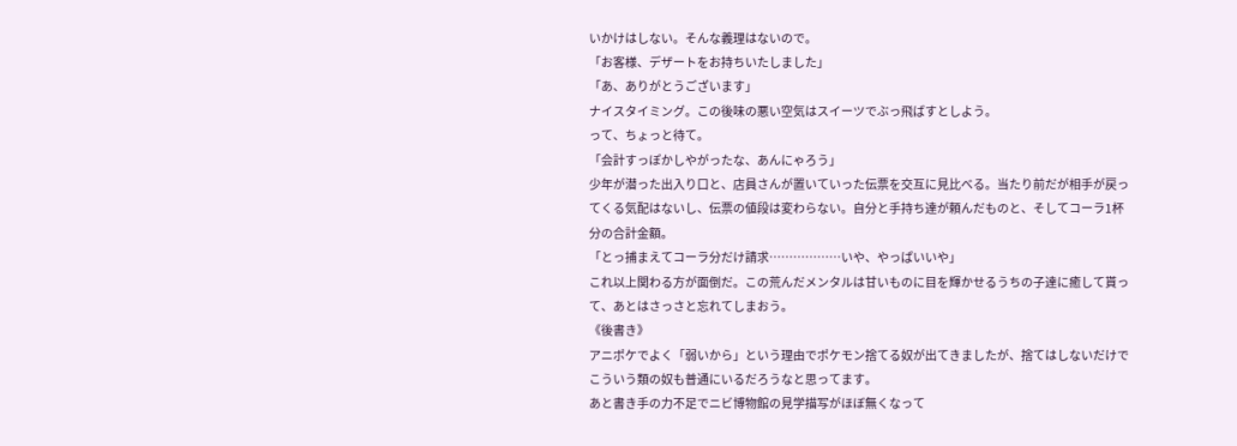いかけはしない。そんな義理はないので。
「お客様、デザートをお持ちいたしました」
「あ、ありがとうございます」
ナイスタイミング。この後味の悪い空気はスイーツでぶっ飛ばすとしよう。
って、ちょっと待て。
「会計すっぽかしやがったな、あんにゃろう」
少年が潜った出入り口と、店員さんが置いていった伝票を交互に見比べる。当たり前だが相手が戻ってくる気配はないし、伝票の値段は変わらない。自分と手持ち達が頼んだものと、そしてコーラ1杯分の合計金額。
「とっ捕まえてコーラ分だけ請求………………いや、やっぱいいや」
これ以上関わる方が面倒だ。この荒んだメンタルは甘いものに目を輝かせるうちの子達に癒して貰って、あとはさっさと忘れてしまおう。
《後書き》
アニポケでよく「弱いから」という理由でポケモン捨てる奴が出てきましたが、捨てはしないだけでこういう類の奴も普通にいるだろうなと思ってます。
あと書き手の力不足でニビ博物館の見学描写がほぼ無くなって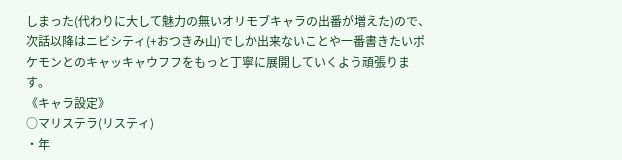しまった(代わりに大して魅力の無いオリモブキャラの出番が増えた)ので、次話以降はニビシティ(+おつきみ山)でしか出来ないことや一番書きたいポケモンとのキャッキャウフフをもっと丁寧に展開していくよう頑張ります。
《キャラ設定》
○マリステラ(リスティ)
・年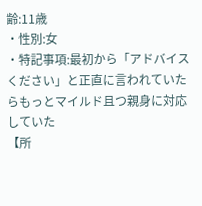齢:11歳
・性別:女
・特記事項:最初から「アドバイスください」と正直に言われていたらもっとマイルド且つ親身に対応していた
【所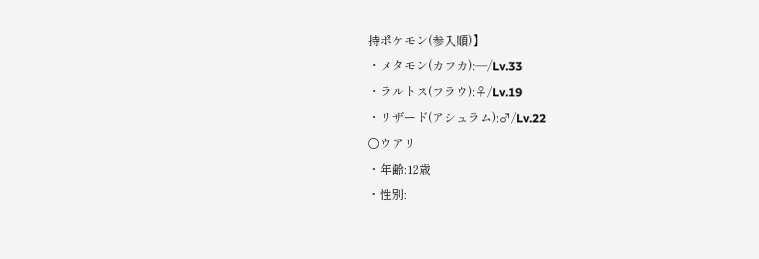持ポケモン(参入順)】
・メタモン(カフカ):―/Lv.33
・ラルトス(フラウ):♀/Lv.19
・リザード(アシュラム):♂/Lv.22
○ウアリ
・年齢:12歳
・性別: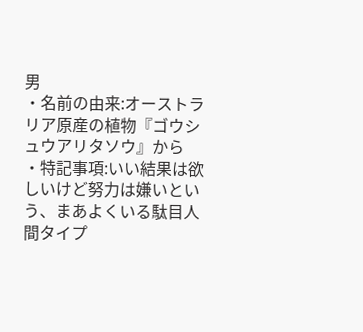男
・名前の由来:オーストラリア原産の植物『ゴウシュウアリタソウ』から
・特記事項:いい結果は欲しいけど努力は嫌いという、まあよくいる駄目人間タイプ